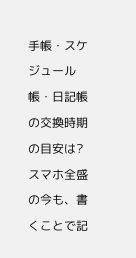手帳・スケジュール帳・日記帳の交換時期の目安は?
スマホ全盛の今も、書くことで記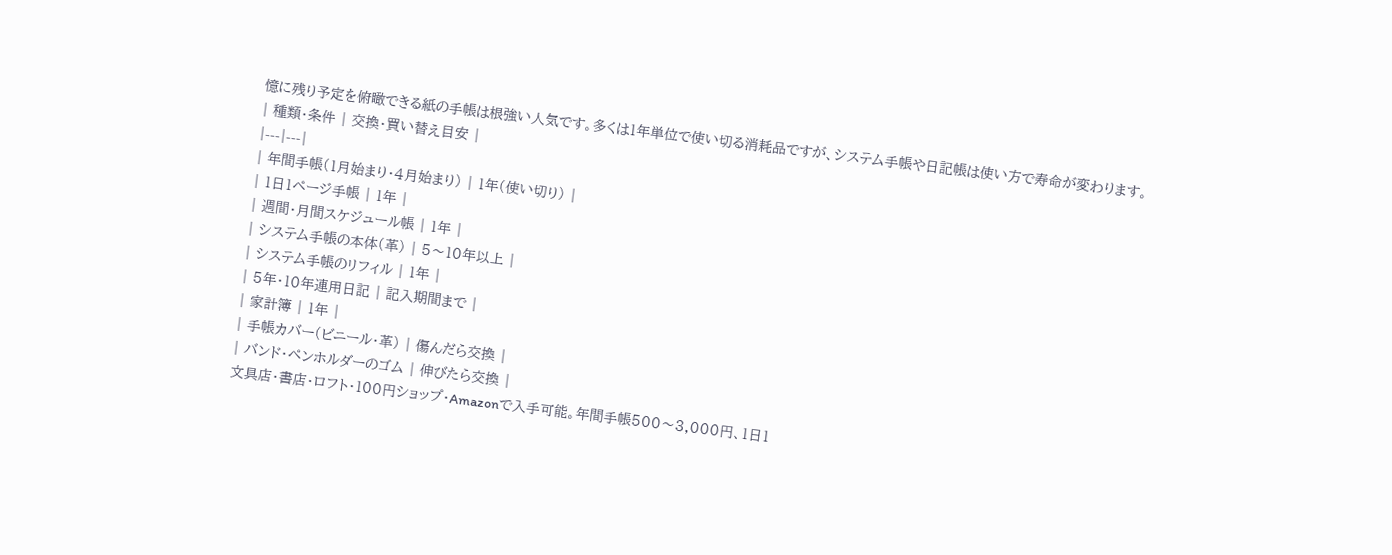憶に残り予定を俯瞰できる紙の手帳は根強い人気です。多くは1年単位で使い切る消耗品ですが、システム手帳や日記帳は使い方で寿命が変わります。
| 種類・条件 | 交換・買い替え目安 |
|---|---|
| 年間手帳(1月始まり・4月始まり) | 1年(使い切り) |
| 1日1ページ手帳 | 1年 |
| 週間・月間スケジュール帳 | 1年 |
| システム手帳の本体(革) | 5〜10年以上 |
| システム手帳のリフィル | 1年 |
| 5年・10年連用日記 | 記入期間まで |
| 家計簿 | 1年 |
| 手帳カバー(ビニール・革) | 傷んだら交換 |
| バンド・ペンホルダーのゴム | 伸びたら交換 |
文具店・書店・ロフト・100円ショップ・Amazonで入手可能。年間手帳500〜3,000円、1日1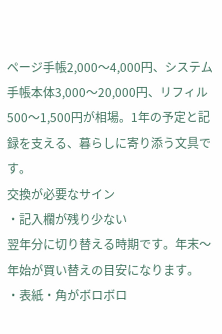ページ手帳2,000〜4,000円、システム手帳本体3,000〜20,000円、リフィル500〜1,500円が相場。1年の予定と記録を支える、暮らしに寄り添う文具です。
交換が必要なサイン
・記入欄が残り少ない
翌年分に切り替える時期です。年末〜年始が買い替えの目安になります。
・表紙・角がボロボロ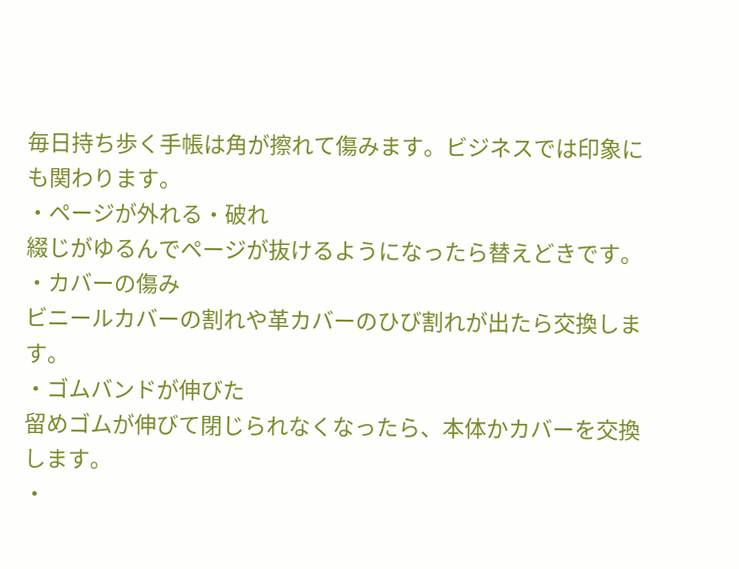毎日持ち歩く手帳は角が擦れて傷みます。ビジネスでは印象にも関わります。
・ページが外れる・破れ
綴じがゆるんでページが抜けるようになったら替えどきです。
・カバーの傷み
ビニールカバーの割れや革カバーのひび割れが出たら交換します。
・ゴムバンドが伸びた
留めゴムが伸びて閉じられなくなったら、本体かカバーを交換します。
・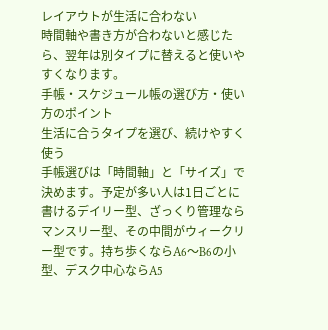レイアウトが生活に合わない
時間軸や書き方が合わないと感じたら、翌年は別タイプに替えると使いやすくなります。
手帳・スケジュール帳の選び方・使い方のポイント
生活に合うタイプを選び、続けやすく使う
手帳選びは「時間軸」と「サイズ」で決めます。予定が多い人は1日ごとに書けるデイリー型、ざっくり管理ならマンスリー型、その中間がウィークリー型です。持ち歩くならA6〜B6の小型、デスク中心ならA5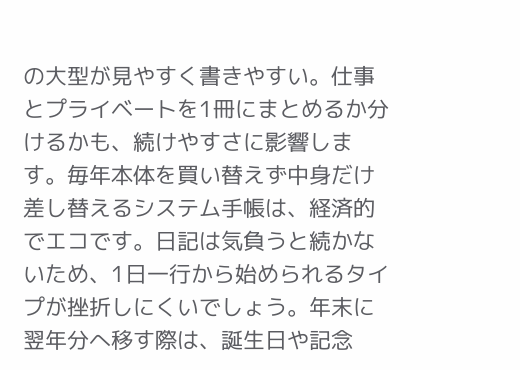の大型が見やすく書きやすい。仕事とプライベートを1冊にまとめるか分けるかも、続けやすさに影響します。毎年本体を買い替えず中身だけ差し替えるシステム手帳は、経済的でエコです。日記は気負うと続かないため、1日一行から始められるタイプが挫折しにくいでしょう。年末に翌年分へ移す際は、誕生日や記念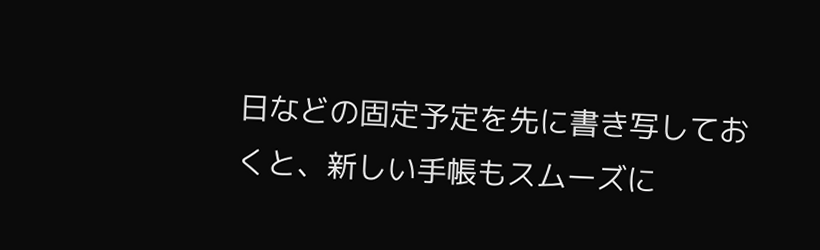日などの固定予定を先に書き写しておくと、新しい手帳もスムーズに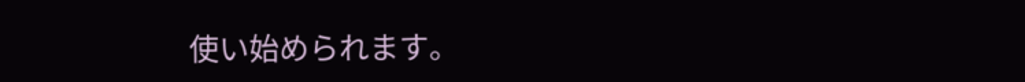使い始められます。